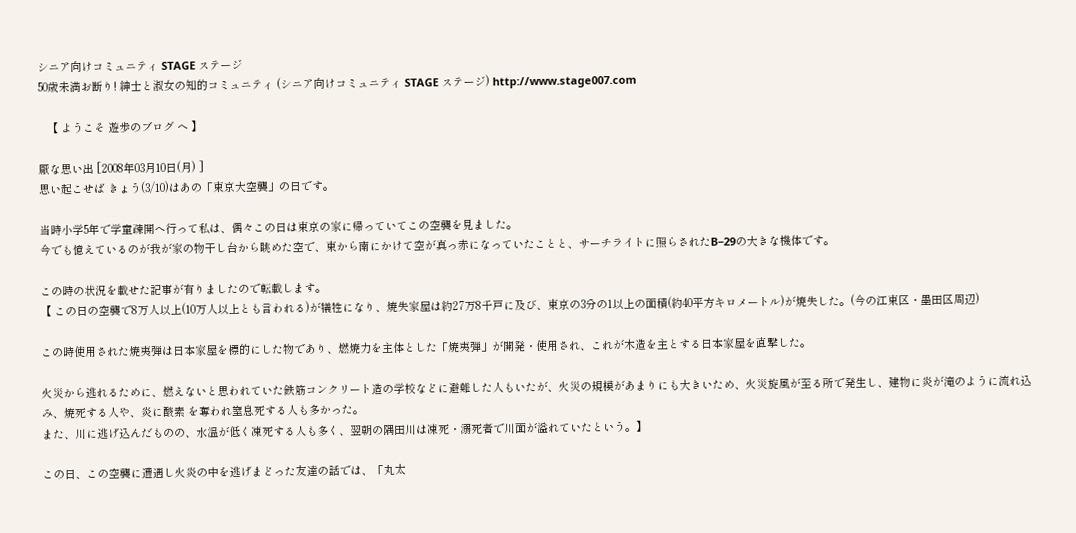シニア向けコミュニティ STAGE ステージ
50歳未満お断り! 紳士と淑女の知的コミュニティ (シニア向けコミュニティ STAGE ステージ) http://www.stage007.com

   【 ようこそ 遊歩のブログ へ 】

厭な思い出 [2008年03月10日(月) ]
思い起こせば きょう(3/10)はあの「東京大空襲」の日です。

当時小学5年で学童疎開へ行って私は、偶々この日は東京の家に帰っていてこの空襲を見ました。
今でも憶えているのが我が家の物干し台から眺めた空で、東から南にかけて空が真っ赤になっていたことと、サーチライトに照らされたB−29の大きな機体です。

この時の状況を載せた記事が有りましたので転載します。
【 この日の空襲で8万人以上(10万人以上とも言われる)が犠牲になり、焼失家屋は約27万8千戸に及び、東京の3分の1以上の面積(約40平方キロメートル)が焼失した。(今の江東区・墨田区周辺)

この時使用された焼夷弾は日本家屋を標的にした物であり、燃焼力を主体とした「焼夷弾」が開発・使用され、これが木造を主とする日本家屋を直撃した。

火災から逃れるために、燃えないと思われていた鉄筋コンクリート造の学校などに避難した人もいたが、火災の規模があまりにも大きいため、火災旋風が至る所で発生し、建物に炎が滝のように流れ込み、焼死する人や、炎に酸素 を奪われ窒息死する人も多かった。
また、川に逃げ込んだものの、水温が低く凍死する人も多く、翌朝の隅田川は凍死・溺死者で川面が溢れていたという。】

この日、この空襲に遭遇し火炎の中を逃げまどった友達の話では、「丸太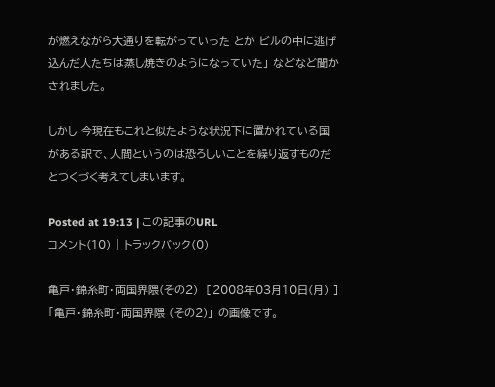が燃えながら大通りを転がっていった とか ビルの中に逃げ込んだ人たちは蒸し焼きのようになっていた」 などなど聞かされました。

しかし 今現在もこれと似たような状況下に置かれている国がある訳で、人間というのは恐ろしいことを繰り返すものだ とつくづく考えてしまいます。

Posted at 19:13 | この記事のURL
コメント(10) | トラックバック(0)

亀戸・錦糸町・両国界隈(その2)  [2008年03月10日(月) ]
「亀戸・錦糸町・両国界隈 (その2)」 の画像です。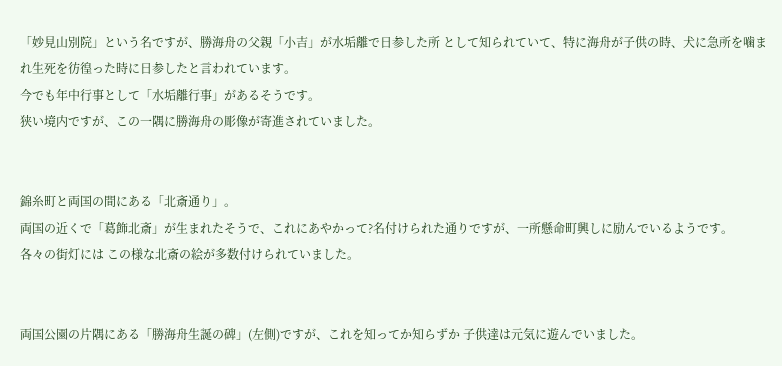「妙見山別院」という名ですが、勝海舟の父親「小吉」が水垢離で日参した所 として知られていて、特に海舟が子供の時、犬に急所を噛まれ生死を彷徨った時に日参したと言われています。
今でも年中行事として「水垢離行事」があるそうです。
狭い境内ですが、この一隅に勝海舟の彫像が寄進されていました。


錦糸町と両国の間にある「北斎通り」。
両国の近くで「葛飾北斎」が生まれたそうで、これにあやかって?名付けられた通りですが、一所懸命町興しに励んでいるようです。
各々の街灯には この様な北斎の絵が多数付けられていました。


両国公園の片隅にある「勝海舟生誕の碑」(左側)ですが、これを知ってか知らずか 子供達は元気に遊んでいました。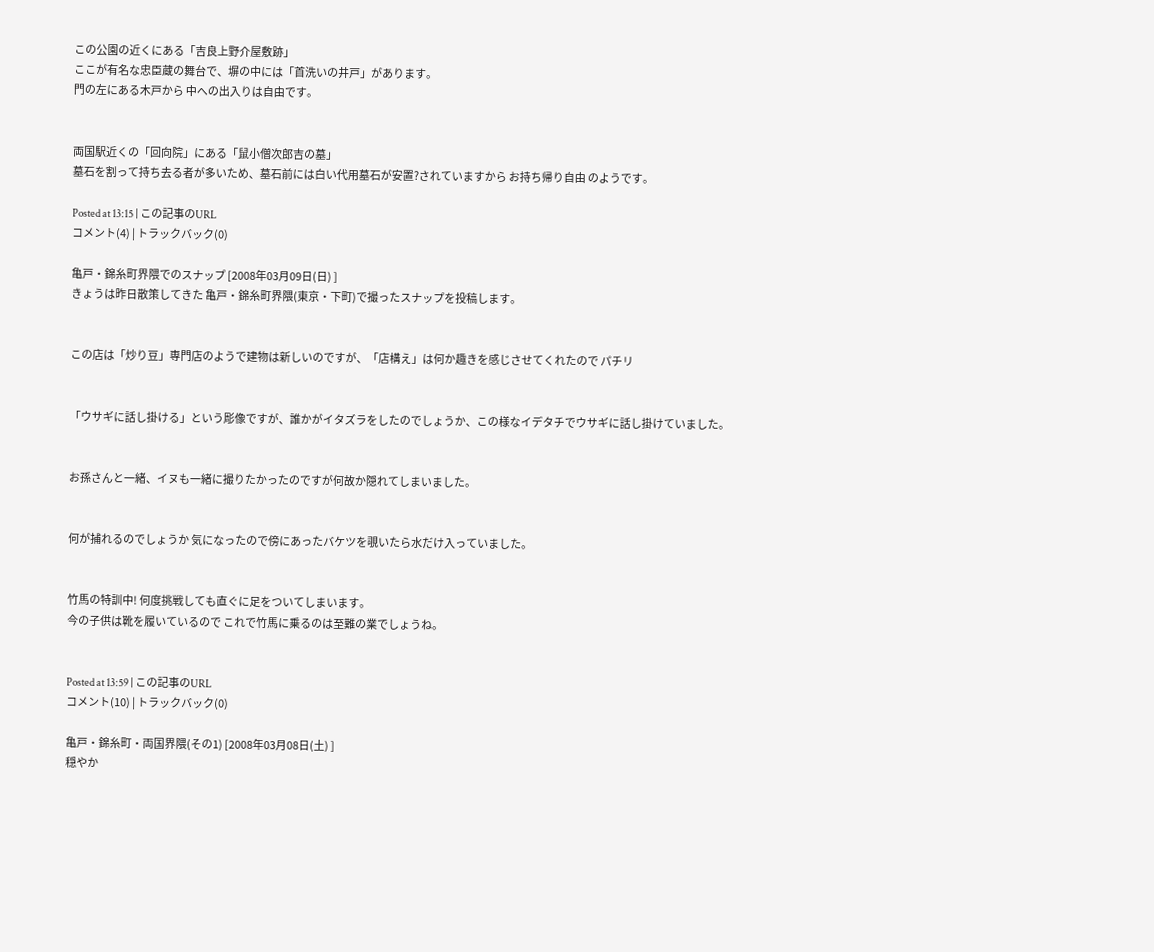この公園の近くにある「吉良上野介屋敷跡」
ここが有名な忠臣蔵の舞台で、塀の中には「首洗いの井戸」があります。
門の左にある木戸から 中への出入りは自由です。


両国駅近くの「回向院」にある「鼠小僧次郎吉の墓」
墓石を割って持ち去る者が多いため、墓石前には白い代用墓石が安置?されていますから お持ち帰り自由 のようです。

Posted at 13:15 | この記事のURL
コメント(4) | トラックバック(0)

亀戸・錦糸町界隈でのスナップ [2008年03月09日(日) ]
きょうは昨日散策してきた 亀戸・錦糸町界隈(東京・下町)で撮ったスナップを投稿します。


この店は「炒り豆」専門店のようで建物は新しいのですが、「店構え」は何か趣きを感じさせてくれたので パチリ


「ウサギに話し掛ける」という彫像ですが、誰かがイタズラをしたのでしょうか、この様なイデタチでウサギに話し掛けていました。


お孫さんと一緒、イヌも一緒に撮りたかったのですが何故か隠れてしまいました。


何が捕れるのでしょうか 気になったので傍にあったバケツを覗いたら水だけ入っていました。


竹馬の特訓中! 何度挑戦しても直ぐに足をついてしまいます。
今の子供は靴を履いているので これで竹馬に乗るのは至難の業でしょうね。


Posted at 13:59 | この記事のURL
コメント(10) | トラックバック(0)

亀戸・錦糸町・両国界隈(その1) [2008年03月08日(土) ]
穏やか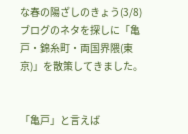な春の陽ざしのきょう(3/8) ブログのネタを探しに「亀戸・錦糸町・両国界隈(東京)」を散策してきました。


「亀戸」と言えば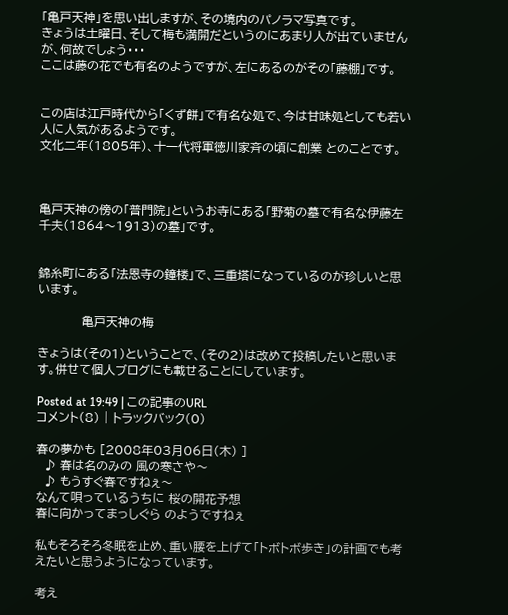「亀戸天神」を思い出しますが、その境内のパノラマ写真です。
きょうは土曜日、そして梅も満開だというのにあまり人が出ていませんが、何故でしょう・・・
ここは藤の花でも有名のようですが、左にあるのがその「藤棚」です。


この店は江戸時代から「くず餅」で有名な処で、今は甘味処としても若い人に人気があるようです。
文化二年(1805年)、十一代将軍徳川家斉の頃に創業 とのことです。



亀戸天神の傍の「普門院」というお寺にある「野菊の墓で有名な伊藤左千夫(1864〜1913)の墓」です。


錦糸町にある「法恩寺の鐘楼」で、三重塔になっているのが珍しいと思います。

           亀戸天神の梅

きょうは(その1)ということで、(その2)は改めて投稿したいと思います。併せて個人ブログにも載せることにしています。

Posted at 19:49 | この記事のURL
コメント(8) | トラックバック(0)

春の夢かも [2008年03月06日(木) ]
  ♪ 春は名のみの 風の寒さや〜
  ♪ もうすぐ春ですねぇ〜
なんて唄っているうちに 桜の開花予想
春に向かってまっしぐら のようですねぇ

私もそろそろ冬眠を止め、重い腰を上げて「トボトボ歩き」の計画でも考えたいと思うようになっています。

考え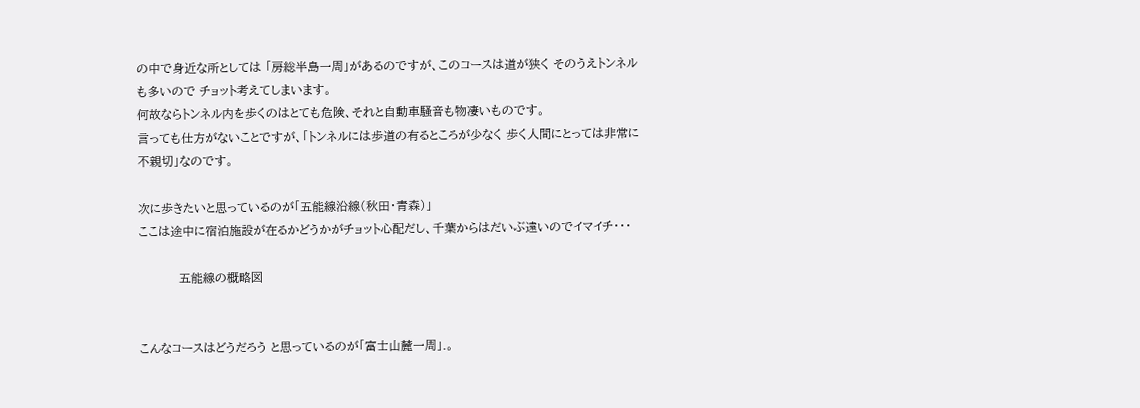の中で身近な所としては 「房総半島一周」があるのですが、このコースは道が狭く そのうえトンネルも多いので チョット考えてしまいます。
何故ならトンネル内を歩くのはとても危険、それと自動車騒音も物凄いものです。
言っても仕方がないことですが、「トンネルには歩道の有るところが少なく 歩く人間にとっては非常に不親切」なのです。

次に歩きたいと思っているのが「五能線沿線(秋田・青森)」
ここは途中に宿泊施設が在るかどうかがチョット心配だし、千葉からはだいぶ遠いのでイマイチ・・・

          五能線の概略図


こんなコースはどうだろう と思っているのが「富士山麓一周」.。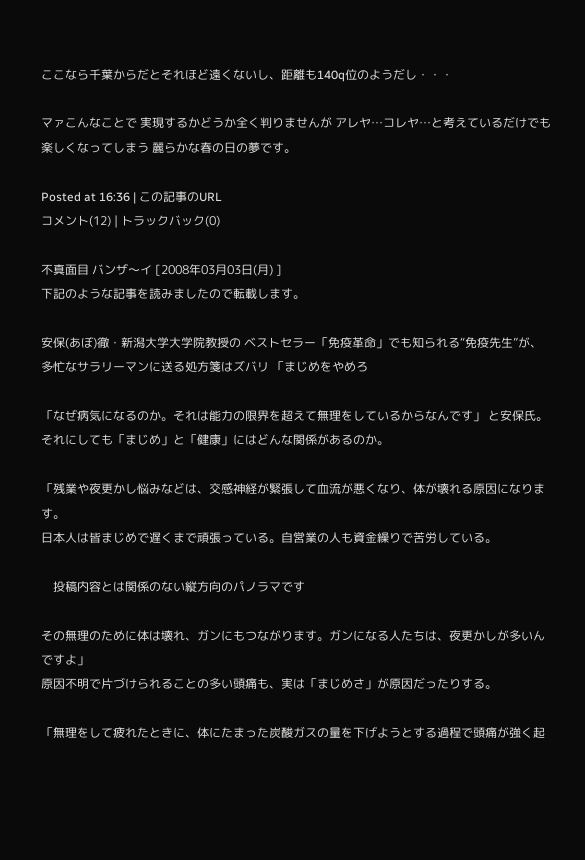ここなら千葉からだとそれほど遠くないし、距離も140q位のようだし・・・

マァこんなことで 実現するかどうか全く判りませんが アレヤ…コレヤ…と考えているだけでも楽しくなってしまう 麗らかな春の日の夢です。

Posted at 16:36 | この記事のURL
コメント(12) | トラックバック(0)

不真面目 バンザ〜イ [2008年03月03日(月) ]
下記のような記事を読みましたので転載します。

安保(あぼ)徹・新潟大学大学院教授の ベストセラー「免疫革命」でも知られる“免疫先生”が、多忙なサラリーマンに送る処方箋はズバリ 「まじめをやめろ

「なぜ病気になるのか。それは能力の限界を超えて無理をしているからなんです」 と安保氏。
それにしても「まじめ」と「健康」にはどんな関係があるのか。

「残業や夜更かし悩みなどは、交感神経が緊張して血流が悪くなり、体が壊れる原因になります。
日本人は皆まじめで遅くまで頑張っている。自営業の人も資金繰りで苦労している。

    投稿内容とは関係のない縦方向のパノラマです

その無理のために体は壊れ、ガンにもつながります。ガンになる人たちは、夜更かしが多いんですよ」
原因不明で片づけられることの多い頭痛も、実は「まじめさ」が原因だったりする。

「無理をして疲れたときに、体にたまった炭酸ガスの量を下げようとする過程で頭痛が強く起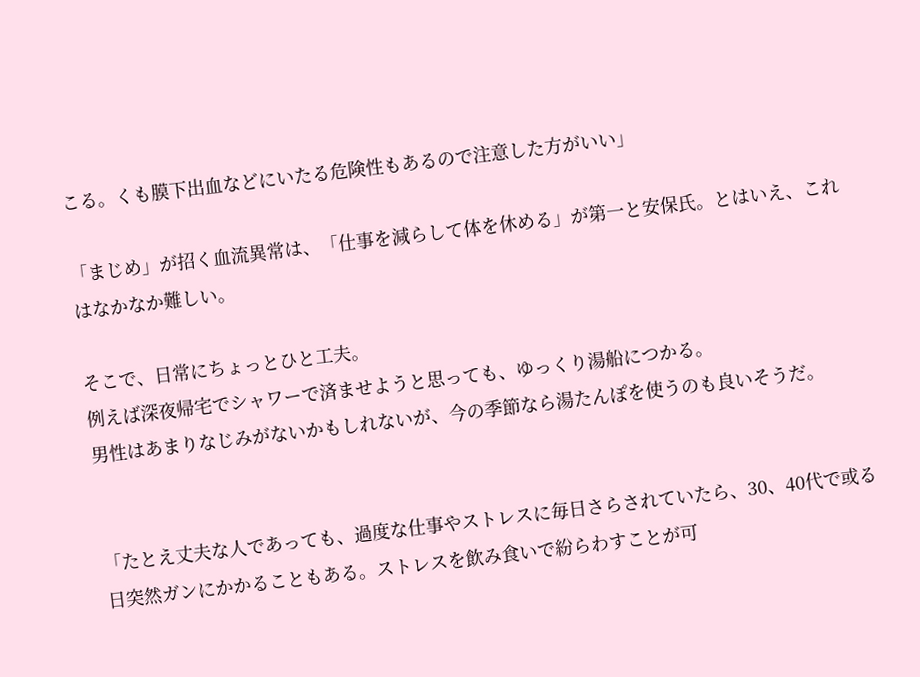こる。くも膜下出血などにいたる危険性もあるので注意した方がいい」

「まじめ」が招く血流異常は、「仕事を減らして体を休める」が第一と安保氏。とはいえ、これはなかなか難しい。

そこで、日常にちょっとひと工夫。
例えば深夜帰宅でシャワーで済ませようと思っても、ゆっくり湯船につかる。
男性はあまりなじみがないかもしれないが、今の季節なら湯たんぽを使うのも良いそうだ。


「たとえ丈夫な人であっても、過度な仕事やストレスに毎日さらされていたら、30、40代で或る日突然ガンにかかることもある。ストレスを飲み食いで紛らわすことが可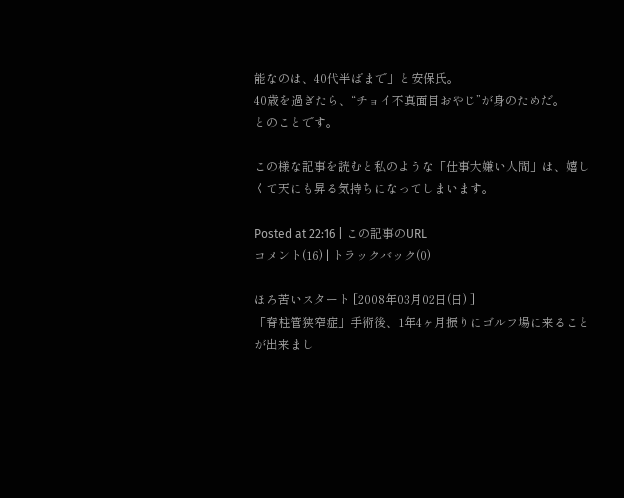能なのは、40代半ばまで」と安保氏。
40歳を過ぎたら、“チョイ不真面目おやじ”が身のためだ。
とのことです。

この様な記事を読むと私のような「仕事大嫌い人間」は、嬉しくて天にも昇る気持ちになってしまいます。

Posted at 22:16 | この記事のURL
コメント(16) | トラックバック(0)

ほろ苦いスタート [2008年03月02日(日) ]
「脊柱管狭窄症」手術後、1年4ヶ月振りにゴルフ場に来ることが出来まし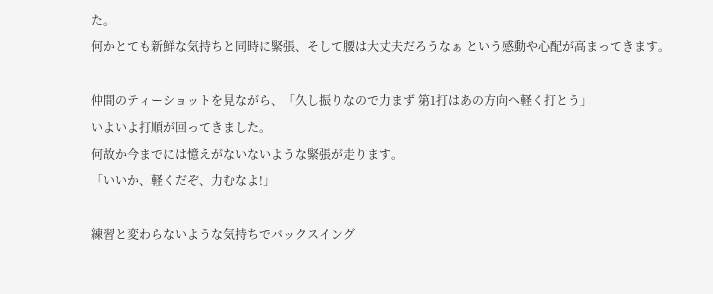た。
何かとても新鮮な気持ちと同時に緊張、そして腰は大丈夫だろうなぁ という感動や心配が高まってきます。

仲間のティーショットを見ながら、「久し振りなので力まず 第1打はあの方向へ軽く打とう」
いよいよ打順が回ってきました。
何故か今までには憶えがないないような緊張が走ります。
「いいか、軽くだぞ、力むなよ!」

練習と変わらないような気持ちでバックスイング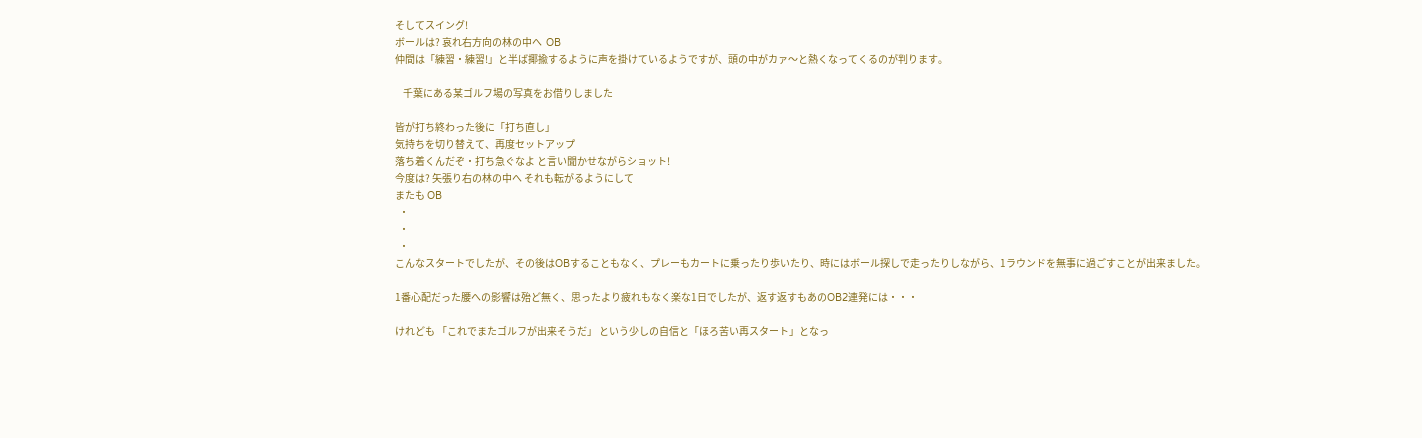そしてスイング!
ボールは? 哀れ右方向の林の中へ  OB
仲間は「練習・練習!」と半ば揶揄するように声を掛けているようですが、頭の中がカァ〜と熱くなってくるのが判ります。

    千葉にある某ゴルフ場の写真をお借りしました

皆が打ち終わった後に「打ち直し」
気持ちを切り替えて、再度セットアップ
落ち着くんだぞ・打ち急ぐなよ と言い聞かせながらショット!
今度は? 矢張り右の林の中へ それも転がるようにして
またも OB
  ・
  ・
  ・
こんなスタートでしたが、その後はOBすることもなく、プレーもカートに乗ったり歩いたり、時にはボール探しで走ったりしながら、1ラウンドを無事に過ごすことが出来ました。

1番心配だった腰への影響は殆ど無く、思ったより疲れもなく楽な1日でしたが、返す返すもあのOB2連発には・・・

けれども 「これでまたゴルフが出来そうだ」 という少しの自信と「ほろ苦い再スタート」となっ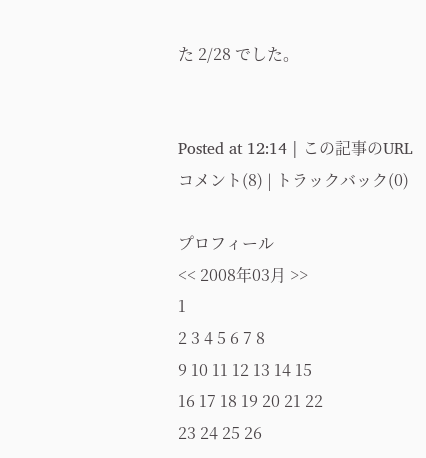た 2/28 でした。


Posted at 12:14 | この記事のURL
コメント(8) | トラックバック(0)

プロフィール
<< 2008年03月 >>
1
2 3 4 5 6 7 8
9 10 11 12 13 14 15
16 17 18 19 20 21 22
23 24 25 26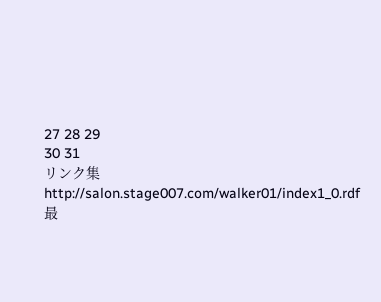27 28 29
30 31
リンク集
http://salon.stage007.com/walker01/index1_0.rdf
最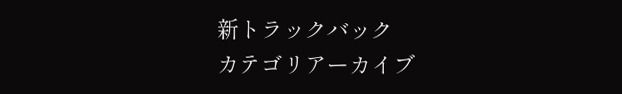新トラックバック
カテゴリアーカイブ